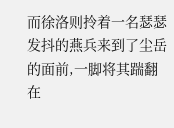而徐洛则拎着一名瑟瑟发抖的燕兵来到了尘岳的面前,一脚将其踹翻在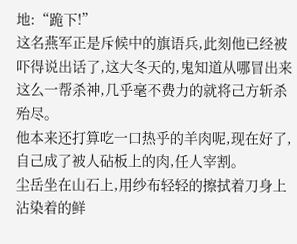地:“跪下!”
这名燕军正是斥候中的旗语兵,此刻他已经被吓得说出话了,这大冬天的,鬼知道从哪冒出来这么一帮杀神,几乎毫不费力的就将己方斩杀殆尽。
他本来还打算吃一口热乎的羊肉呢,现在好了,自己成了被人砧板上的肉,任人宰割。
尘岳坐在山石上,用纱布轻轻的擦拭着刀身上沾染着的鲜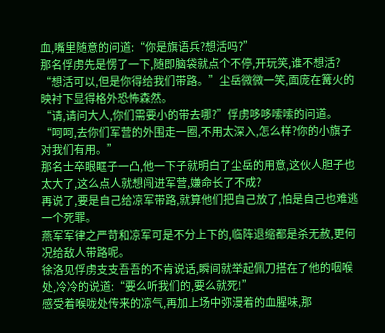血,嘴里随意的问道:“你是旗语兵?想活吗?”
那名俘虏先是愣了一下,随即脑袋就点个不停,开玩笑,谁不想活?
“想活可以,但是你得给我们带路。”尘岳微微一笑,面庞在篝火的映衬下显得格外恐怖森然。
“请,请问大人,你们需要小的带去哪?”俘虏哆哆嗦嗦的问道。
“呵呵,去你们军营的外围走一圈,不用太深入,怎么样?你的小旗子对我们有用。”
那名士卒眼眶子一凸,他一下子就明白了尘岳的用意,这伙人胆子也太大了,这么点人就想闯进军营,嫌命长了不成?
再说了,要是自己给凉军带路,就算他们把自己放了,怕是自己也难逃一个死罪。
燕军军律之严苛和凉军可是不分上下的,临阵退缩都是杀无赦,更何况给敌人带路呢。
徐洛见俘虏支支吾吾的不肯说话,瞬间就举起佩刀搭在了他的咽喉处,冷冷的说道:“要么听我们的,要么就死!”
感受着喉咙处传来的凉气,再加上场中弥漫着的血腥味,那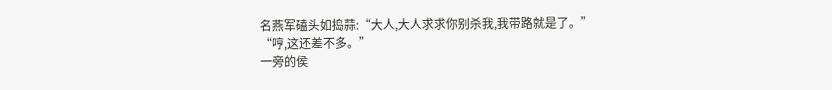名燕军磕头如捣蒜:“大人,大人求求你别杀我,我带路就是了。”
“哼,这还差不多。”
一旁的侯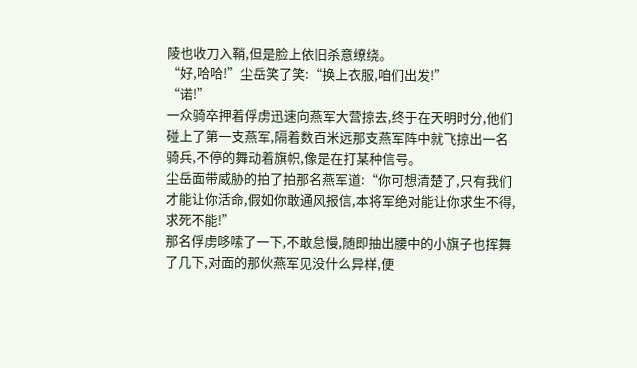陵也收刀入鞘,但是脸上依旧杀意缭绕。
“好,哈哈!”尘岳笑了笑:“换上衣服,咱们出发!”
“诺!”
一众骑卒押着俘虏迅速向燕军大营掠去,终于在天明时分,他们碰上了第一支燕军,隔着数百米远那支燕军阵中就飞掠出一名骑兵,不停的舞动着旗帜,像是在打某种信号。
尘岳面带威胁的拍了拍那名燕军道:“你可想清楚了,只有我们才能让你活命,假如你敢通风报信,本将军绝对能让你求生不得,求死不能!”
那名俘虏哆嗦了一下,不敢怠慢,随即抽出腰中的小旗子也挥舞了几下,对面的那伙燕军见没什么异样,便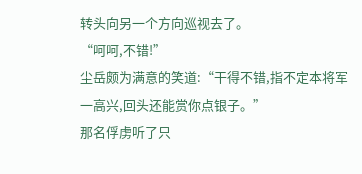转头向另一个方向巡视去了。
“呵呵,不错!”
尘岳颇为满意的笑道:“干得不错,指不定本将军一高兴,回头还能赏你点银子。”
那名俘虏听了只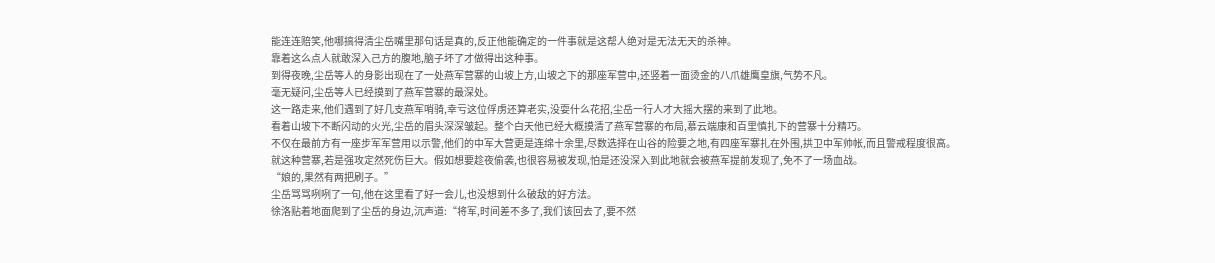能连连赔笑,他哪搞得清尘岳嘴里那句话是真的,反正他能确定的一件事就是这帮人绝对是无法无天的杀神。
靠着这么点人就敢深入己方的腹地,脑子坏了才做得出这种事。
到得夜晚,尘岳等人的身影出现在了一处燕军营寨的山坡上方,山坡之下的那座军营中,还竖着一面烫金的八爪雄鹰皇旗,气势不凡。
毫无疑问,尘岳等人已经摸到了燕军营寨的最深处。
这一路走来,他们遇到了好几支燕军哨骑,幸亏这位俘虏还算老实,没耍什么花招,尘岳一行人才大摇大摆的来到了此地。
看着山坡下不断闪动的火光,尘岳的眉头深深皱起。整个白天他已经大概摸清了燕军营寨的布局,慕云端康和百里慎扎下的营寨十分精巧。
不仅在最前方有一座步军军营用以示警,他们的中军大营更是连绵十余里,尽数选择在山谷的险要之地,有四座军寨扎在外围,拱卫中军帅帐,而且警戒程度很高。
就这种营寨,若是强攻定然死伤巨大。假如想要趁夜偷袭,也很容易被发现,怕是还没深入到此地就会被燕军提前发现了,免不了一场血战。
“娘的,果然有两把刷子。”
尘岳骂骂咧咧了一句,他在这里看了好一会儿,也没想到什么破敌的好方法。
徐洛贴着地面爬到了尘岳的身边,沉声道:“将军,时间差不多了,我们该回去了,要不然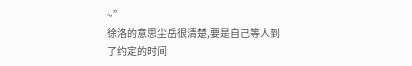~”
徐洛的意思尘岳很清楚,要是自己等人到了约定的时间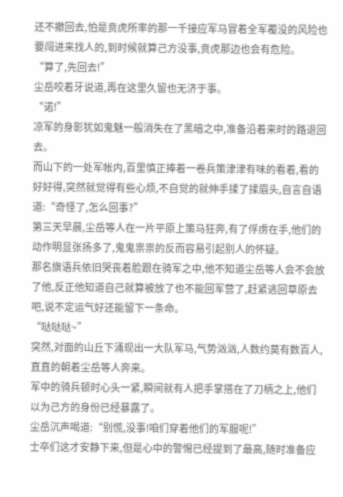还不撤回去,怕是贲虎所率的那一千接应军马冒着全军覆没的风险也要闯进来找人的,到时候就算己方没事,贲虎那边也会有危险。
“算了,先回去!”
尘岳咬着牙说道,再在这里久留也无济于事。
“诺!”
凉军的身影犹如鬼魅一般消失在了黑暗之中,准备沿着来时的路退回去。
而山下的一处军帐内,百里慎正捧着一卷兵策津津有味的看着,看的好好得,突然就觉得有些心烦,不自觉的就伸手揉了揉眉头,自言自语道:“奇怪了,怎么回事?”
第三天早晨,尘岳等人在一片平原上策马狂奔,有了俘虏在手,他们的动作明显张扬多了,鬼鬼祟祟的反而容易引起别人的怀疑。
那名旗语兵依旧哭丧着脸跟在骑军之中,他不知道尘岳等人会不会放了他,反正他知道自己就算被放了也不能回军营了,赶紧逃回草原去吧,说不定运气好还能留下一条命。
“哒哒哒~”
突然,对面的山丘下涌现出一大队军马,气势汹汹,人数约莫有数百人,直直的朝着尘岳等人奔来。
军中的骑兵顿时心头一紧,瞬间就有人把手掌搭在了刀柄之上,他们以为己方的身份已经暴露了。
尘岳沉声喝道:“别慌,没事!咱们穿着他们的军服呢!”
士卒们这才安静下来,但是心中的警惕已经提到了最高,随时准备应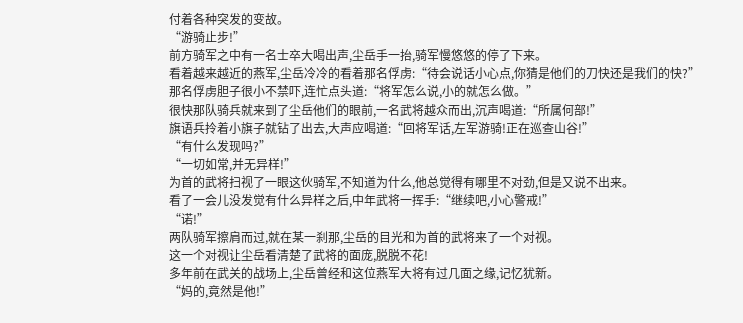付着各种突发的变故。
“游骑止步!”
前方骑军之中有一名士卒大喝出声,尘岳手一抬,骑军慢悠悠的停了下来。
看着越来越近的燕军,尘岳冷冷的看着那名俘虏:“待会说话小心点,你猜是他们的刀快还是我们的快?”
那名俘虏胆子很小不禁吓,连忙点头道:“将军怎么说,小的就怎么做。”
很快那队骑兵就来到了尘岳他们的眼前,一名武将越众而出,沉声喝道:“所属何部!”
旗语兵拎着小旗子就钻了出去,大声应喝道:“回将军话,左军游骑!正在巡查山谷!”
“有什么发现吗?”
“一切如常,并无异样!”
为首的武将扫视了一眼这伙骑军,不知道为什么,他总觉得有哪里不对劲,但是又说不出来。
看了一会儿没发觉有什么异样之后,中年武将一挥手:“继续吧,小心警戒!”
“诺!”
两队骑军擦肩而过,就在某一刹那,尘岳的目光和为首的武将来了一个对视。
这一个对视让尘岳看清楚了武将的面庞,脱脱不花!
多年前在武关的战场上,尘岳曾经和这位燕军大将有过几面之缘,记忆犹新。
“妈的,竟然是他!”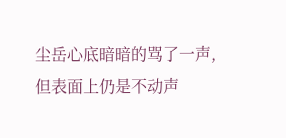尘岳心底暗暗的骂了一声,但表面上仍是不动声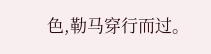色,勒马穿行而过。